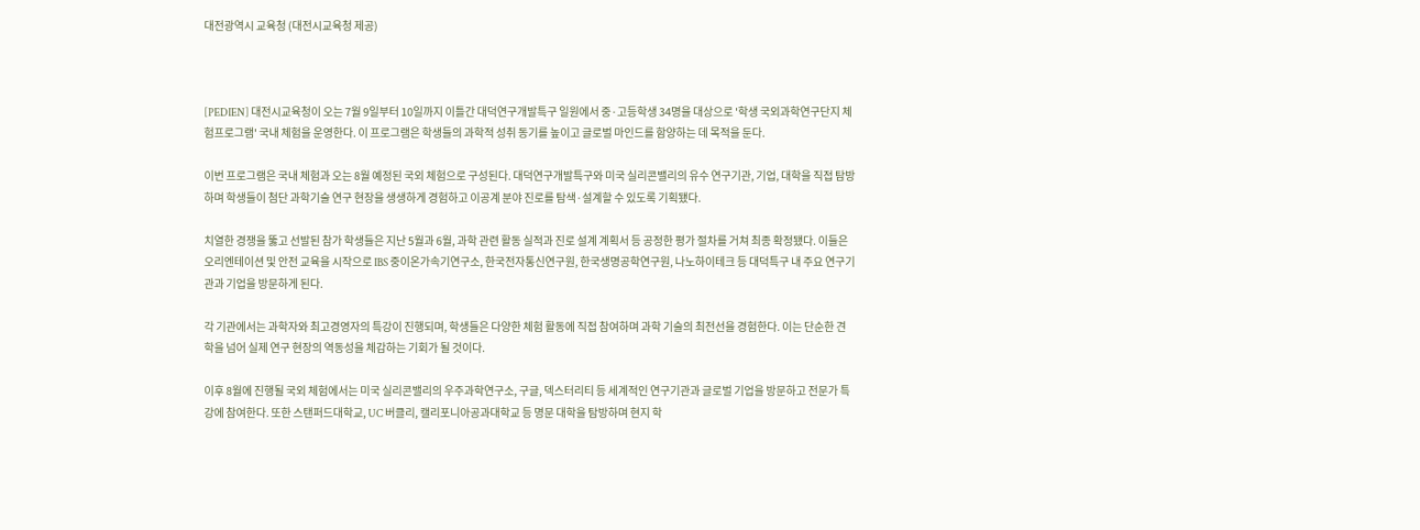대전광역시 교육청 (대전시교육청 제공)



[PEDIEN] 대전시교육청이 오는 7월 9일부터 10일까지 이틀간 대덕연구개발특구 일원에서 중·고등학생 34명을 대상으로 '학생 국외과학연구단지 체험프로그램' 국내 체험을 운영한다. 이 프로그램은 학생들의 과학적 성취 동기를 높이고 글로벌 마인드를 함양하는 데 목적을 둔다.

이번 프로그램은 국내 체험과 오는 8월 예정된 국외 체험으로 구성된다. 대덕연구개발특구와 미국 실리콘밸리의 유수 연구기관, 기업, 대학을 직접 탐방하며 학생들이 첨단 과학기술 연구 현장을 생생하게 경험하고 이공계 분야 진로를 탐색·설계할 수 있도록 기획됐다.

치열한 경쟁을 뚫고 선발된 참가 학생들은 지난 5월과 6월, 과학 관련 활동 실적과 진로 설계 계획서 등 공정한 평가 절차를 거쳐 최종 확정됐다. 이들은 오리엔테이션 및 안전 교육을 시작으로 IBS 중이온가속기연구소, 한국전자통신연구원, 한국생명공학연구원, 나노하이테크 등 대덕특구 내 주요 연구기관과 기업을 방문하게 된다.

각 기관에서는 과학자와 최고경영자의 특강이 진행되며, 학생들은 다양한 체험 활동에 직접 참여하며 과학 기술의 최전선을 경험한다. 이는 단순한 견학을 넘어 실제 연구 현장의 역동성을 체감하는 기회가 될 것이다.

이후 8월에 진행될 국외 체험에서는 미국 실리콘밸리의 우주과학연구소, 구글, 덱스터리티 등 세계적인 연구기관과 글로벌 기업을 방문하고 전문가 특강에 참여한다. 또한 스탠퍼드대학교, UC 버클리, 캘리포니아공과대학교 등 명문 대학을 탐방하며 현지 학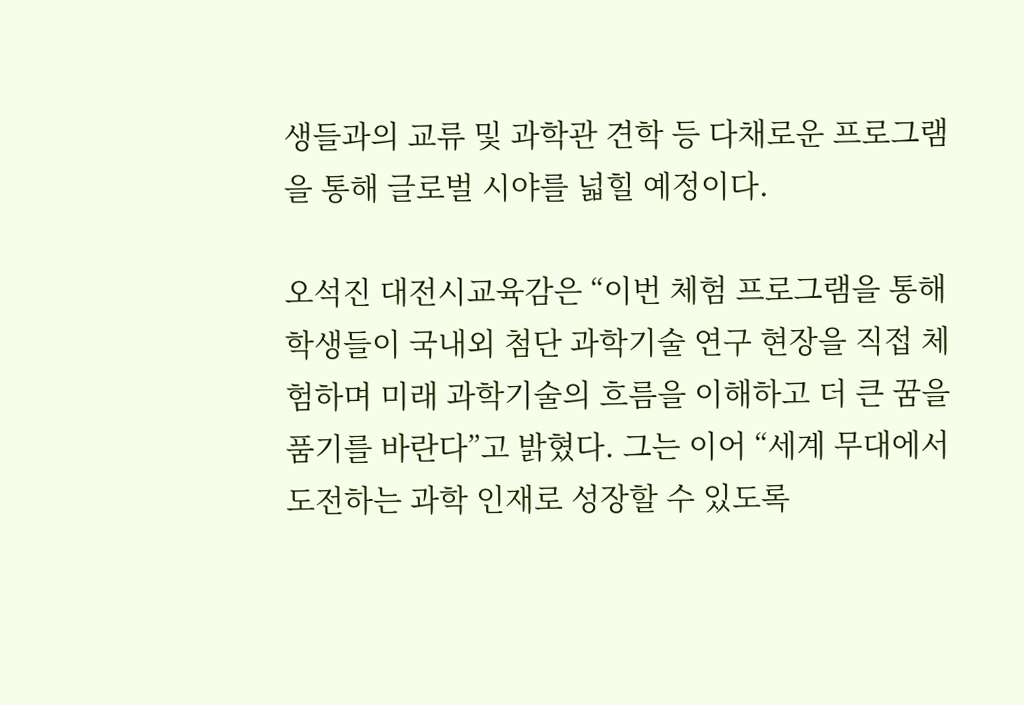생들과의 교류 및 과학관 견학 등 다채로운 프로그램을 통해 글로벌 시야를 넓힐 예정이다.

오석진 대전시교육감은 “이번 체험 프로그램을 통해 학생들이 국내외 첨단 과학기술 연구 현장을 직접 체험하며 미래 과학기술의 흐름을 이해하고 더 큰 꿈을 품기를 바란다”고 밝혔다. 그는 이어 “세계 무대에서 도전하는 과학 인재로 성장할 수 있도록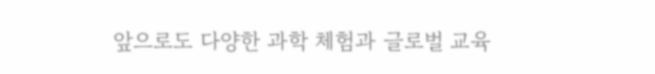앞으로도 다양한 과학 체험과 글로벌 교육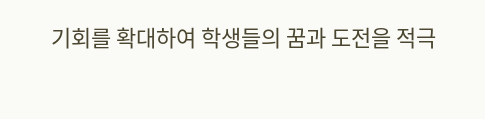기회를 확대하여 학생들의 꿈과 도전을 적극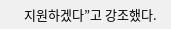지원하겠다”고 강조했다.